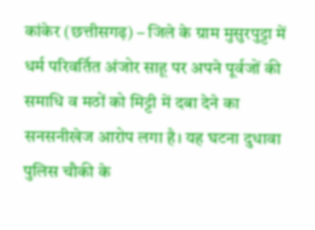कांकेर (छत्तीसगढ़) – जिले के ग्राम मुसुरपुट्टा में धर्म परिवर्तित अंजोर साहू पर अपने पूर्वजों की समाधि व मठों को मिट्टी में दबा देने का सनसनीखेज आरोप लगा है। यह घटना दुधावा पुलिस चौकी के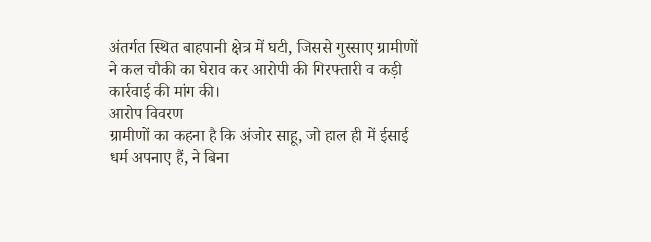अंतर्गत स्थित बाहपानी क्षेत्र में घटी, जिससे गुस्साए ग्रामीणों ने कल चौकी का घेराव कर आरोपी की गिरफ्तारी व कड़ी कार्रवाई की मांग की।
आरोप विवरण
ग्रामीणों का कहना है कि अंजोर साहू, जो हाल ही में ईसाई धर्म अपनाए हैं, ने बिना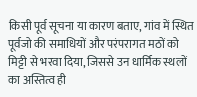किसी पूर्व सूचना या कारण बताए, गांव में स्थित पूर्वजो की समाधियों और परंपरागत मठों को मिट्टी से भरवा दिया, जिससे उन धार्मिक स्थलों का अस्तित्व ही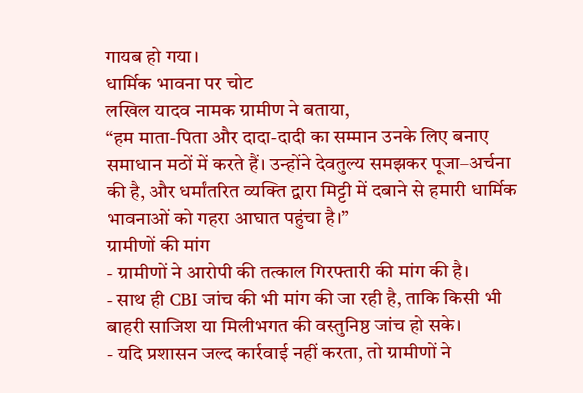गायब हो गया।
धार्मिक भावना पर चोट
लखिल यादव नामक ग्रामीण ने बताया,
“हम माता-पिता और दादा-दादी का सम्मान उनके लिए बनाए समाधान मठों में करते हैं। उन्होंने देवतुल्य समझकर पूजा–अर्चना की है, और धर्मांतरित व्यक्ति द्वारा मिट्टी में दबाने से हमारी धार्मिक भावनाओं को गहरा आघात पहुंचा है।”
ग्रामीणों की मांग
- ग्रामीणों ने आरोपी की तत्काल गिरफ्तारी की मांग की है।
- साथ ही CBI जांच की भी मांग की जा रही है, ताकि किसी भी बाहरी साजिश या मिलीभगत की वस्तुनिष्ठ जांच हो सके।
- यदि प्रशासन जल्द कार्रवाई नहीं करता, तो ग्रामीणों ने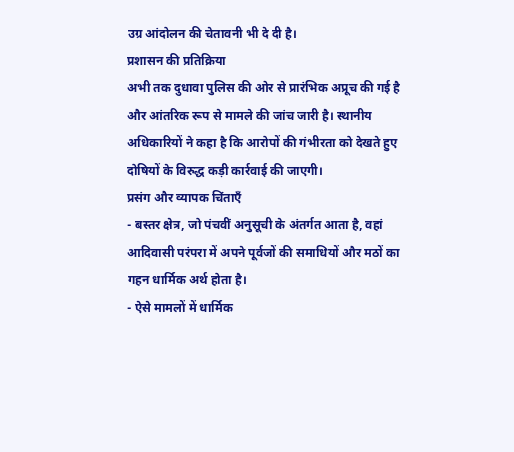उग्र आंदोलन की चेतावनी भी दे दी है।
प्रशासन की प्रतिक्रिया
अभी तक दुधावा पुलिस की ओर से प्रारंभिक अप्रूच की गई है और आंतरिक रूप से मामले की जांच जारी है। स्थानीय अधिकारियों ने कहा है कि आरोपों की गंभीरता को देखते हुए दोषियों के विरुद्ध कड़ी कार्रवाई की जाएगी।
प्रसंग और व्यापक चिंताएँ
- बस्तर क्षेत्र, जो पंचवीं अनुसूची के अंतर्गत आता है, वहां आदिवासी परंपरा में अपने पूर्वजों की समाधियों और मठों का गहन धार्मिक अर्थ होता है।
- ऐसे मामलों में धार्मिक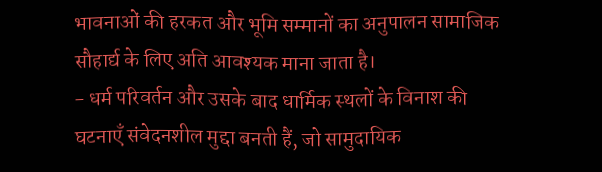भावनाओं की हरकत और भूमि सम्मानों का अनुपालन सामाजिक सौहार्द्य के लिए अति आवश्यक माना जाता है।
- धर्म परिवर्तन और उसके बाद धार्मिक स्थलों के विनाश की घटनाएँ संवेदनशील मुद्दा बनती हैं, जो सामुदायिक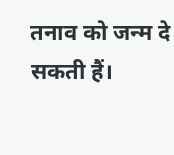तनाव को जन्म दे सकती हैं।